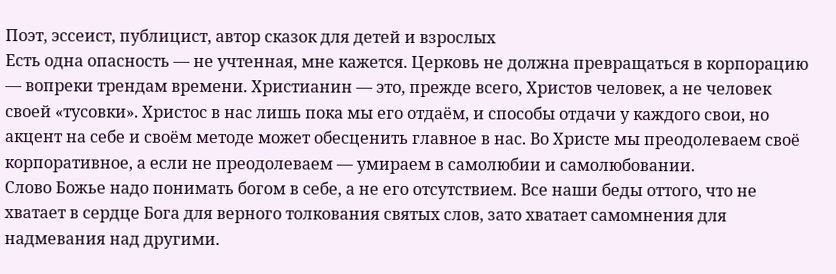Поэт, эссеист, публицист, автор сказок для детей и взрослых
Есть одна опасность — не учтенная, мне кажется. Церковь не должна превращаться в корпорацию — вопреки трендам времени. Христианин — это, прежде всего, Христов человек, а не человек своей «тусовки». Христос в нас лишь пока мы его отдаём, и способы отдачи у каждого свои, но акцент на себе и своём методе может обесценить главное в нас. Во Христе мы преодолеваем своё корпоративное, а если не преодолеваем — умираем в самолюбии и самолюбовании.
Слово Божье надо понимать богом в себе, а не его отсутствием. Все наши беды оттого, что не хватает в сердце Бога для верного толкования святых слов, зато хватает самомнения для надмевания над другими.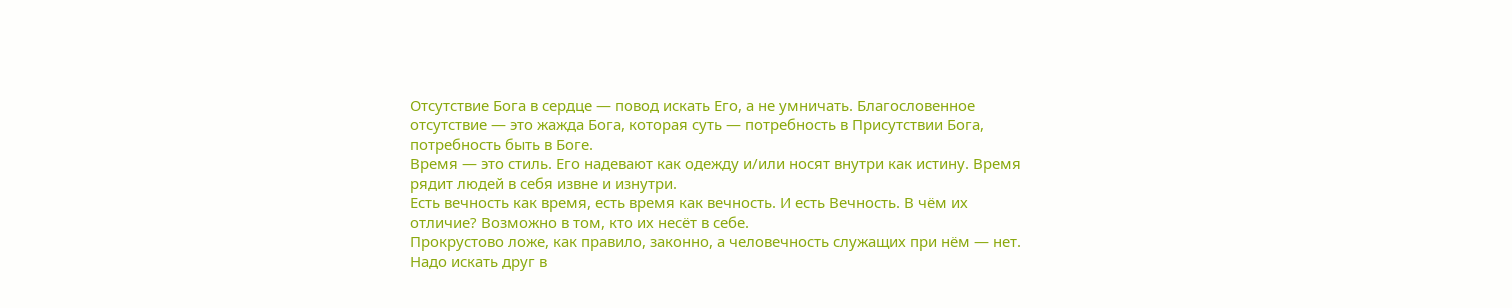Отсутствие Бога в сердце — повод искать Его, а не умничать. Благословенное отсутствие — это жажда Бога, которая суть — потребность в Присутствии Бога, потребность быть в Боге.
Время — это стиль. Его надевают как одежду и/или носят внутри как истину. Время рядит людей в себя извне и изнутри.
Есть вечность как время, есть время как вечность. И есть Вечность. В чём их отличие? Возможно в том, кто их несёт в себе.
Прокрустово ложе, как правило, законно, а человечность служащих при нём — нет.
Надо искать друг в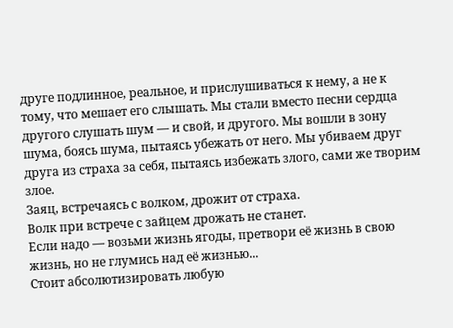друге подлинное, реальное, и прислушиваться к нему, а не к тому, что мешает его слышать. Мы стали вместо песни сердца другого слушать шум — и свой, и другого. Мы вошли в зону шума, боясь шума, пытаясь убежать от него. Мы убиваем друг друга из страха за себя, пытаясь избежать злого, сами же творим злое.
Заяц, встречаясь с волком, дрожит от страха.
Волк при встрече с зайцем дрожать не станет.
Если надо — возьми жизнь ягоды, претвори её жизнь в свою жизнь, но не глумись над её жизнью...
Стоит абсолютизировать любую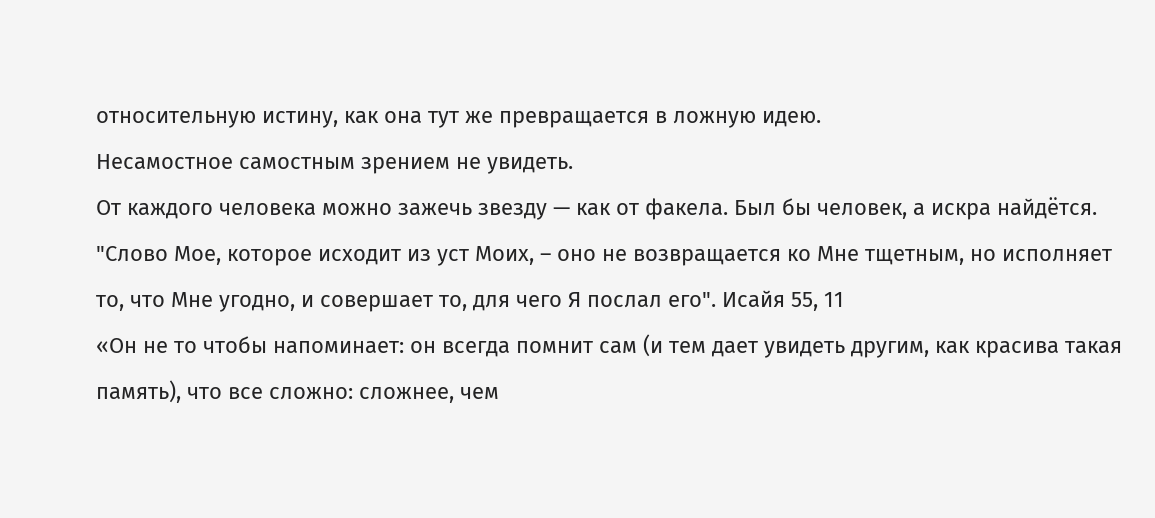относительную истину, как она тут же превращается в ложную идею.
Несамостное самостным зрением не увидеть.
От каждого человека можно зажечь звезду — как от факела. Был бы человек, а искра найдётся.
"Слово Мое, которое исходит из уст Моих, – оно не возвращается ко Мне тщетным, но исполняет то, что Мне угодно, и совершает то, для чего Я послал его". Исайя 55, 11
«Он не то чтобы напоминает: он всегда помнит сам (и тем дает увидеть другим, как красива такая память), что все сложно: сложнее, чем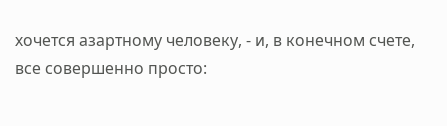хочется азартному человеку, - и, в конечном счете, все совершенно просто: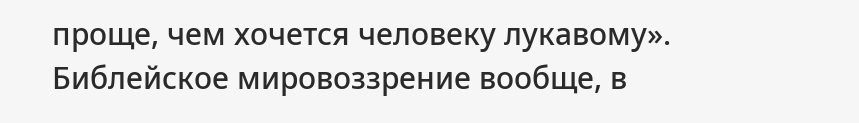проще, чем хочется человеку лукавому».
Библейское мировоззрение вообще, в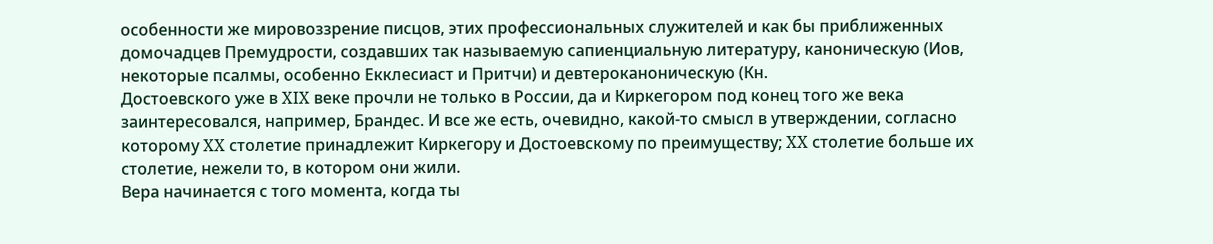особенности же мировоззрение писцов, этих профессиональных служителей и как бы приближенных домочадцев Премудрости, создавших так называемую сапиенциальную литературу, каноническую (Иов, некоторые псалмы, особенно Екклесиаст и Притчи) и девтероканоническую (Кн.
Достоевского уже в XIX веке прочли не только в России, да и Киркегором под конец того же века заинтересовался, например, Брандес. И все же есть, очевидно, какой-то смысл в утверждении, согласно которому XX столетие принадлежит Киркегору и Достоевскому по преимуществу; XX столетие больше их столетие, нежели то, в котором они жили.
Вера начинается с того момента, когда ты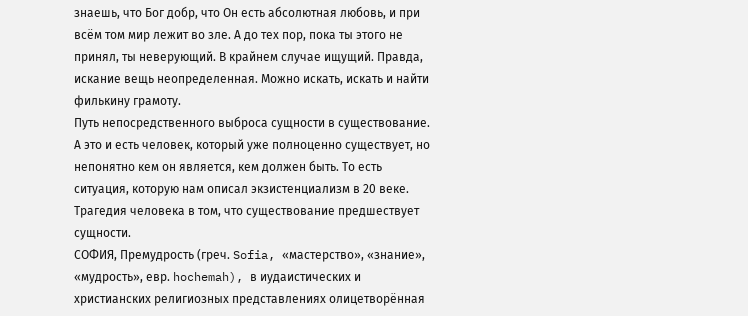знаешь, что Бог добр, что Он есть абсолютная любовь, и при всём том мир лежит во зле. А до тех пор, пока ты этого не принял, ты неверующий. В крайнем случае ищущий. Правда, искание вещь неопределенная. Можно искать, искать и найти филькину грамоту.
Путь непосредственного выброса сущности в существование. А это и есть человек, который уже полноценно существует, но непонятно кем он является, кем должен быть. То есть ситуация, которую нам описал экзистенциализм в 20 веке. Трагедия человека в том, что существование предшествует сущности.
СОФИЯ, Премудрость (греч. Sofia, «мастерство», «знание», «мудрость», евр. hochemah), в иудаистических и христианских религиозных представлениях олицетворённая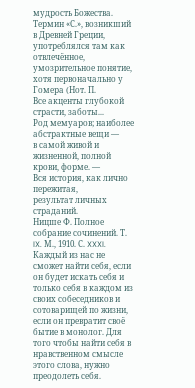мудрость Божества. Термин «С.», возникший в Древней Греции, употреблялся там как отвлечённое, умозрительное понятие, хотя первоначально у Гомера (Нот. П.
Все акценты глубокой страсти, заботы...
Род мемуаров; наиболее абстрактные вещи —
в самой живой и жизненной, полной крови, форме. —
Вся история, как лично пережитая,
результат личных страданий.
Ницше Ф. Полное собрание сочинений. Т. IX. М., 1910. С. XXXI.
Каждый из нас не сможет найти себя, если он будет искать себя и только себя в каждом из своих собеседников и сотоварищей по жизни, если он превратит своё бытие в монолог. Для того чтобы найти себя в нравственном смысле этого слова, нужно преодолеть себя.